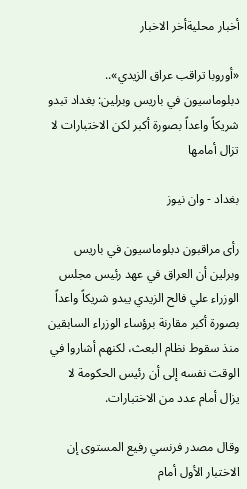أخبار محليةأخر الاخبار

«أوروبا تراقب عراق الزيدي».. دبلوماسيون في باريس وبرلين: بغداد تبدو شريكاً واعداً بصورة أكبر لكن الاختبارات لا تزال أمامها

بغداد - وان نيوز

رأى مراقبون دبلوماسيون في باريس وبرلين أن العراق في عهد رئيس مجلس الوزراء علي فالح الزيدي يبدو شريكاً واعداً بصورة أكبر مقارنة برؤساء الوزراء السابقين منذ سقوط نظام البعث، لكنهم أشاروا في الوقت نفسه إلى أن رئيس الحكومة لا يزال أمام عدد من الاختبارات.

وقال مصدر فرنسي رفيع المستوى إن الاختبار الأول أمام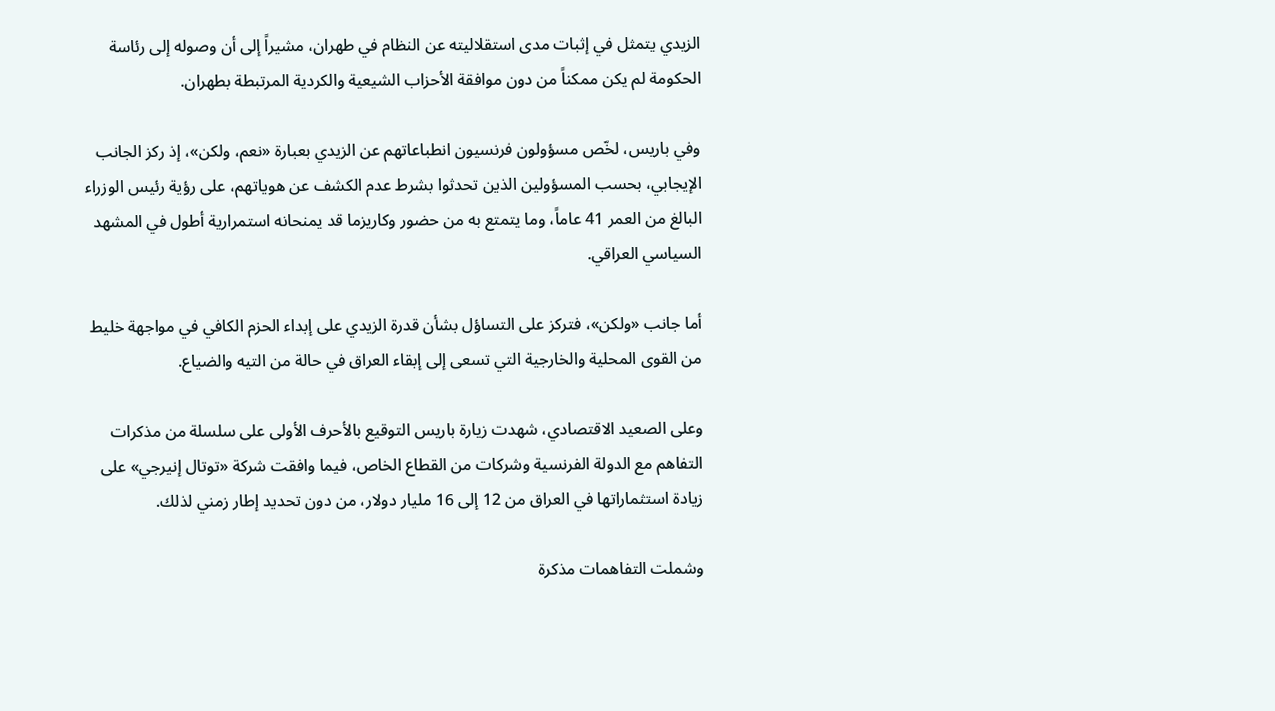الزيدي يتمثل في إثبات مدى استقلاليته عن النظام في طهران، مشيراً إلى أن وصوله إلى رئاسة الحكومة لم يكن ممكناً من دون موافقة الأحزاب الشيعية والكردية المرتبطة بطهران.

وفي باريس، لخّص مسؤولون فرنسيون انطباعاتهم عن الزيدي بعبارة «نعم، ولكن»، إذ ركز الجانب الإيجابي، بحسب المسؤولين الذين تحدثوا بشرط عدم الكشف عن هوياتهم، على رؤية رئيس الوزراء البالغ من العمر 41 عاماً، وما يتمتع به من حضور وكاريزما قد يمنحانه استمرارية أطول في المشهد السياسي العراقي.

أما جانب «ولكن»، فتركز على التساؤل بشأن قدرة الزيدي على إبداء الحزم الكافي في مواجهة خليط من القوى المحلية والخارجية التي تسعى إلى إبقاء العراق في حالة من التيه والضياع.

وعلى الصعيد الاقتصادي، شهدت زيارة باريس التوقيع بالأحرف الأولى على سلسلة من مذكرات التفاهم مع الدولة الفرنسية وشركات من القطاع الخاص، فيما وافقت شركة «توتال إنيرجي» على زيادة استثماراتها في العراق من 12 إلى 16 مليار دولار، من دون تحديد إطار زمني لذلك.

وشملت التفاهمات مذكرة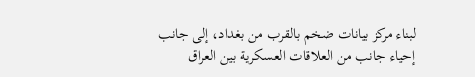لبناء مركز بيانات ضخم بالقرب من بغداد، إلى جانب إحياء جانب من العلاقات العسكرية بين العراق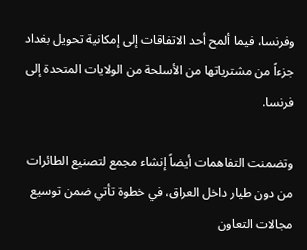وفرنسا، فيما ألمح أحد الاتفاقات إلى إمكانية تحويل بغداد جزءاً من مشترياتها من الأسلحة من الولايات المتحدة إلى فرنسا.

وتضمنت التفاهمات أيضاً إنشاء مجمع لتصنيع الطائرات من دون طيار داخل العراق، في خطوة تأتي ضمن توسيع مجالات التعاون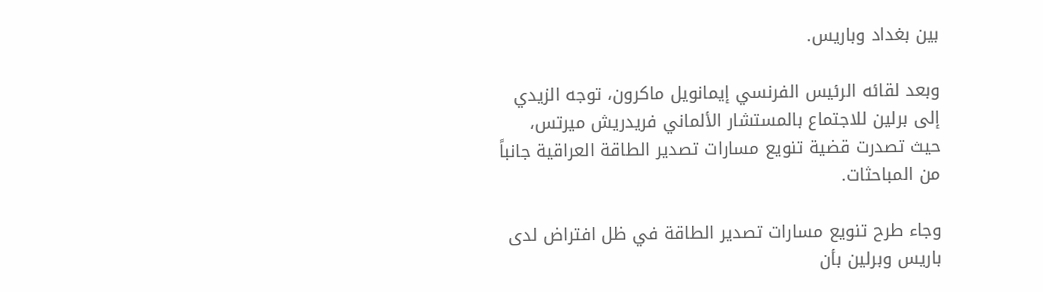بين بغداد وباريس.

وبعد لقائه الرئيس الفرنسي إيمانويل ماكرون، توجه الزيدي إلى برلين للاجتماع بالمستشار الألماني فريدريش ميرتس، حيث تصدرت قضية تنويع مسارات تصدير الطاقة العراقية جانباً من المباحثات.

وجاء طرح تنويع مسارات تصدير الطاقة في ظل افتراض لدى باريس وبرلين بأن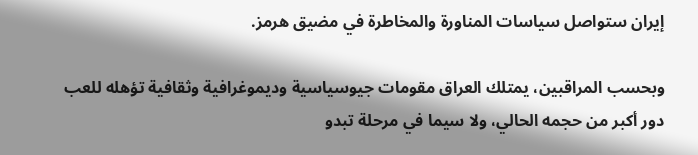إيران ستواصل سياسات المناورة والمخاطرة في مضيق هرمز.

وبحسب المراقبين، يمتلك العراق مقومات جيوسياسية وديموغرافية وثقافية تؤهله للعب دور أكبر من حجمه الحالي، ولا سيما في مرحلة تبدو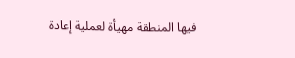فيها المنطقة مهيأة لعملية إعادة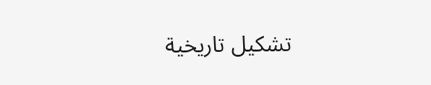تشكيل تاريخية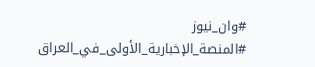#وان_نيوز
#المنصة_الإخبارية_الأولى_في_العراق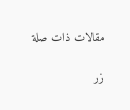مقالات ذات صلة

زر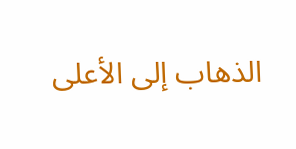الذهاب إلى الأعلى